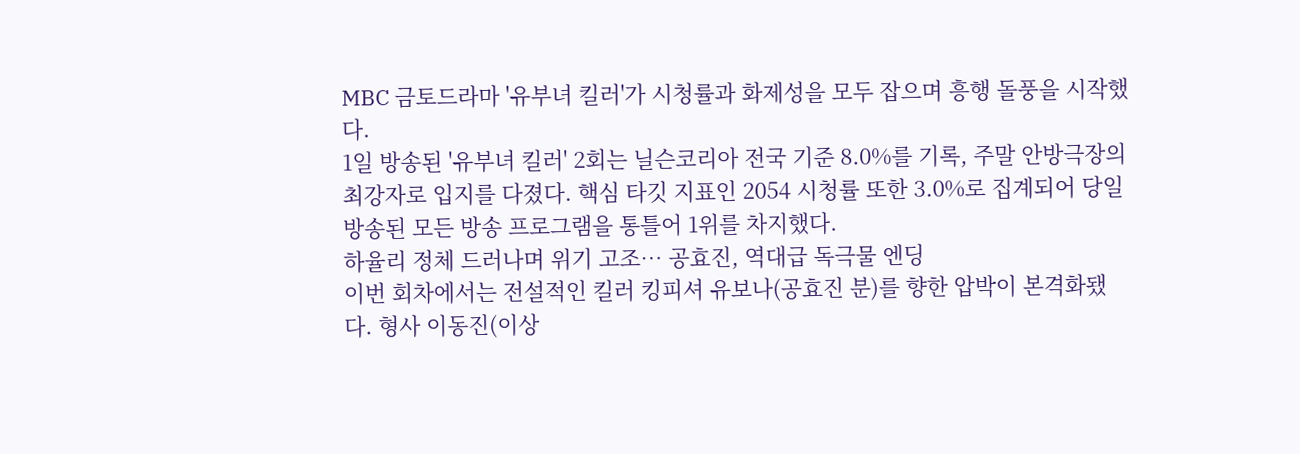MBC 금토드라마 '유부녀 킬러'가 시청률과 화제성을 모두 잡으며 흥행 돌풍을 시작했다.
1일 방송된 '유부녀 킬러' 2회는 닐슨코리아 전국 기준 8.0%를 기록, 주말 안방극장의 최강자로 입지를 다졌다. 핵심 타깃 지표인 2054 시청률 또한 3.0%로 집계되어 당일 방송된 모든 방송 프로그램을 통틀어 1위를 차지했다.
하율리 정체 드러나며 위기 고조… 공효진, 역대급 독극물 엔딩
이번 회차에서는 전설적인 킬러 킹피셔 유보나(공효진 분)를 향한 압박이 본격화됐다. 형사 이동진(이상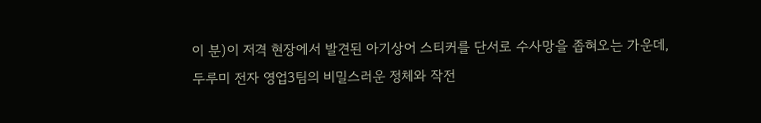이 분)이 저격 현장에서 발견된 아기상어 스티커를 단서로 수사망을 좁혀오는 가운데, 두루미 전자 영업3팀의 비밀스러운 정체와 작전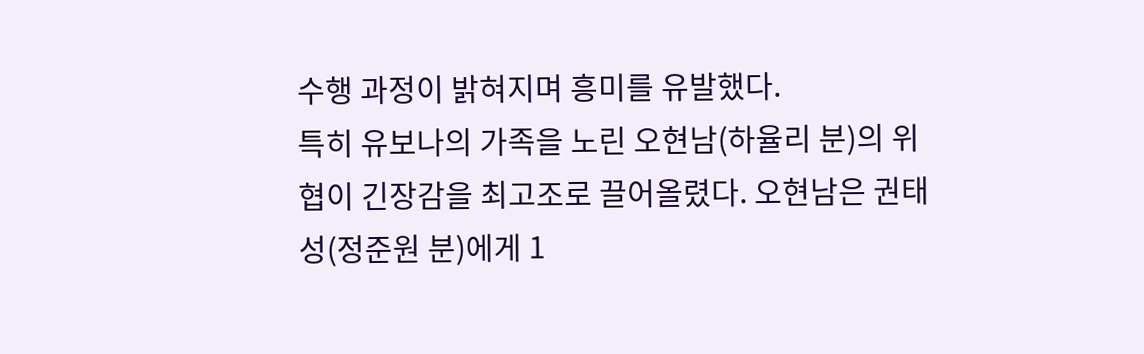수행 과정이 밝혀지며 흥미를 유발했다.
특히 유보나의 가족을 노린 오현남(하율리 분)의 위협이 긴장감을 최고조로 끌어올렸다. 오현남은 권태성(정준원 분)에게 1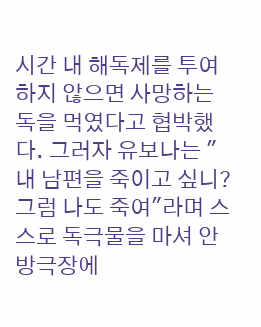시간 내 해독제를 투여하지 않으면 사망하는 독을 먹였다고 협박했다. 그러자 유보나는 "내 남편을 죽이고 싶니? 그럼 나도 죽여"라며 스스로 독극물을 마셔 안방극장에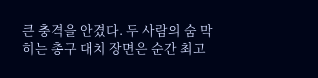큰 충격을 안겼다. 두 사람의 숨 막히는 총구 대치 장면은 순간 최고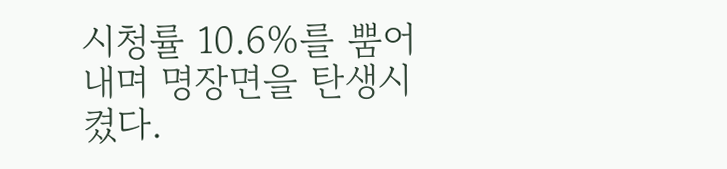시청률 10.6%를 뿜어내며 명장면을 탄생시켰다.